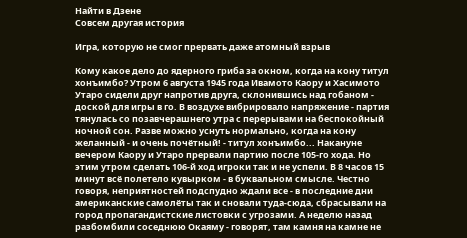Найти в Дзене
Совсем другая история

Игра, которую не смог прервать даже атомный взрыв

Кому какое дело до ядерного гриба за окном, когда на кону титул хонъимбо? Утром 6 августа 1945 года Ивамото Каору и Хасимото Утаро сидели друг напротив друга, склонившись над гобаном - доской для игры в го. В воздухе вибрировало напряжение - партия тянулась со позавчерашнего утра с перерывами на беспокойный ночной сон. Разве можно уснуть нормально, когда на кону желанный - и очень почётный! - титул хонъимбо... Накануне вечером Каору и Утаро прервали партию после 105-го хода. Но этим утром сделать 106-й ход игроки так и не успели. В 8 часов 15 минут всё полетело кувырком - в буквальном смысле. Честно говоря, неприятностей подспудно ждали все - в последние дни американские самолёты так и сновали туда-сюда, сбрасывали на город пропагандистские листовки с угрозами. А неделю назад разбомбили соседнюю Окаяму - говорят, там камня на камне не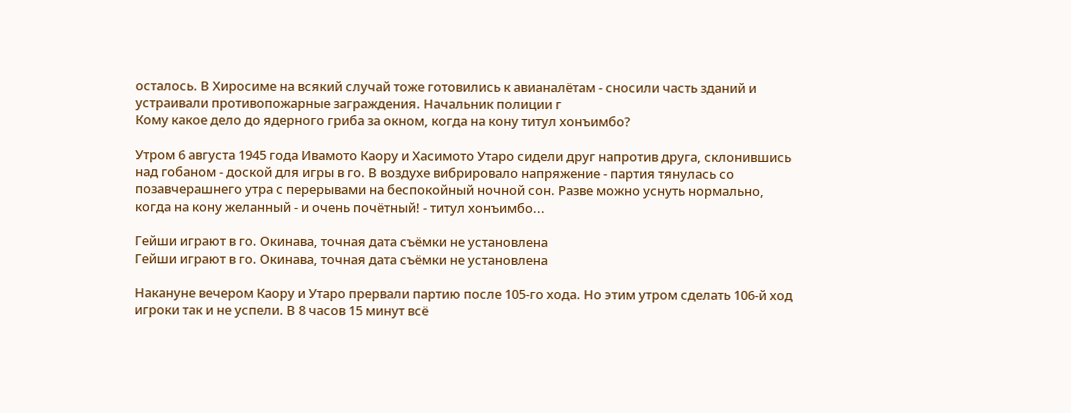осталось. В Хиросиме на всякий случай тоже готовились к авианалётам - сносили часть зданий и устраивали противопожарные заграждения. Начальник полиции г
Кому какое дело до ядерного гриба за окном, когда на кону титул хонъимбо?

Утром 6 августа 1945 года Ивамото Каору и Хасимото Утаро сидели друг напротив друга, склонившись над гобаном - доской для игры в го. В воздухе вибрировало напряжение - партия тянулась со позавчерашнего утра с перерывами на беспокойный ночной сон. Разве можно уснуть нормально, когда на кону желанный - и очень почётный! - титул хонъимбо...

Гейши играют в го. Окинава, точная дата съёмки не установлена
Гейши играют в го. Окинава, точная дата съёмки не установлена

Накануне вечером Каору и Утаро прервали партию после 105-го хода. Но этим утром сделать 106-й ход игроки так и не успели. В 8 часов 15 минут всё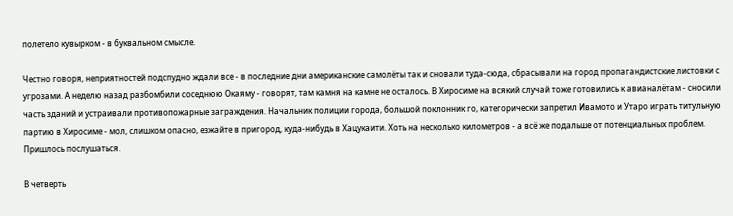полетело кувырком - в буквальном смысле.

Честно говоря, неприятностей подспудно ждали все - в последние дни американские самолёты так и сновали туда-сюда, сбрасывали на город пропагандистские листовки с угрозами. А неделю назад разбомбили соседнюю Окаяму - говорят, там камня на камне не осталось. В Хиросиме на всякий случай тоже готовились к авианалётам - сносили часть зданий и устраивали противопожарные заграждения. Начальник полиции города, большой поклонник го, категорически запретил Ивамото и Утаро играть титульную партию в Хиросиме - мол, слишком опасно, езжайте в пригород, куда-нибудь в Хацукаити. Хоть на несколько километров - а всё же подальше от потенциальных проблем. Пришлось послушаться.

В четверть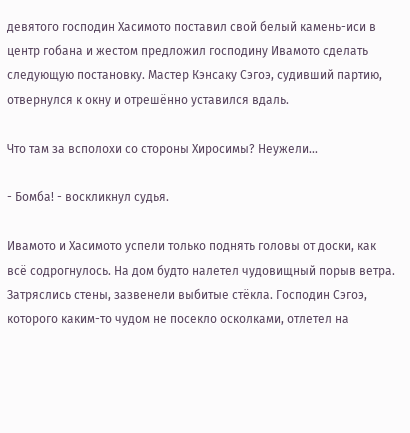девятого господин Хасимото поставил свой белый камень-иси в центр гобана и жестом предложил господину Ивамото сделать следующую постановку. Мастер Кэнсаку Сэгоэ, судивший партию, отвернулся к окну и отрешённо уставился вдаль.

Что там за всполохи со стороны Хиросимы? Неужели...

- Бомба! - воскликнул судья.

Ивамото и Хасимото успели только поднять головы от доски, как всё содрогнулось. На дом будто налетел чудовищный порыв ветра. Затряслись стены, зазвенели выбитые стёкла. Господин Сэгоэ, которого каким-то чудом не посекло осколками, отлетел на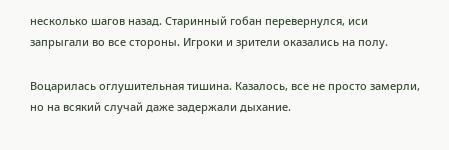несколько шагов назад. Старинный гобан перевернулся, иси запрыгали во все стороны. Игроки и зрители оказались на полу.

Воцарилась оглушительная тишина. Казалось, все не просто замерли, но на всякий случай даже задержали дыхание.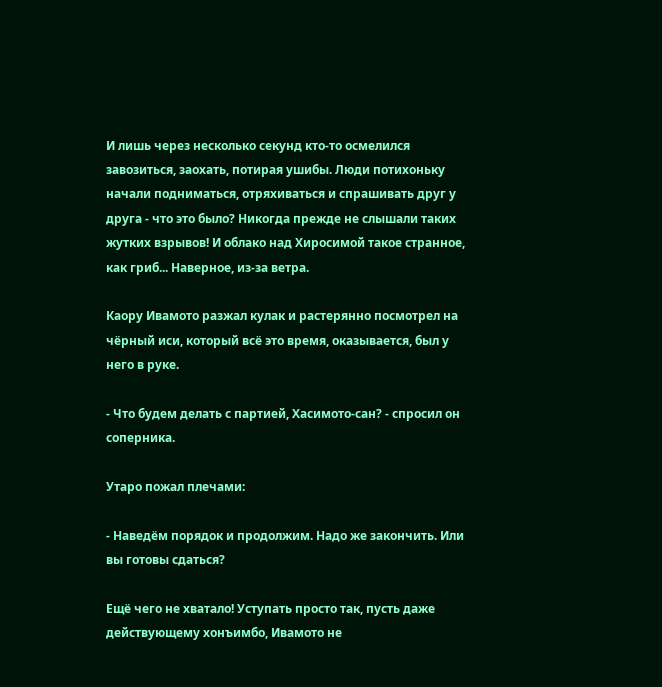И лишь через несколько секунд кто-то осмелился завозиться, заохать, потирая ушибы. Люди потихоньку начали подниматься, отряхиваться и спрашивать друг у друга - что это было? Никогда прежде не слышали таких жутких взрывов! И облако над Хиросимой такое странное, как гриб... Наверное, из-за ветра.

Каору Ивамото разжал кулак и растерянно посмотрел на чёрный иси, который всё это время, оказывается, был у него в руке.

- Что будем делать с партией, Хасимото-сан? - спросил он соперника.

Утаро пожал плечами:

- Наведём порядок и продолжим. Надо же закончить. Или вы готовы сдаться?

Ещё чего не хватало! Уступать просто так, пусть даже действующему хонъимбо, Ивамото не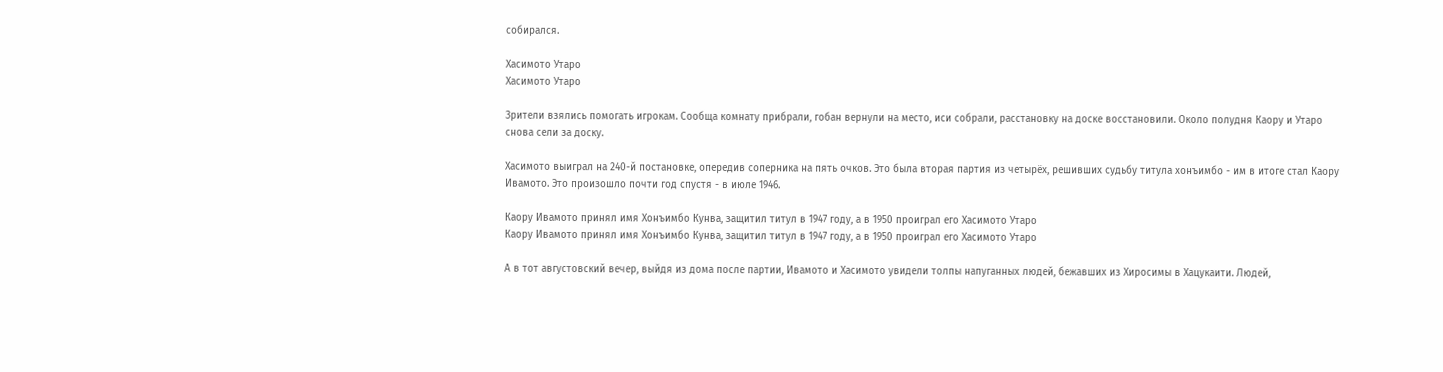собирался.

Хасимото Утаро
Хасимото Утаро

Зрители взялись помогать игрокам. Сообща комнату прибрали, гобан вернули на место, иси собрали, расстановку на доске восстановили. Около полудня Каору и Утаро снова сели за доску.

Хасимото выиграл на 240-й постановке, опередив соперника на пять очков. Это была вторая партия из четырёх, решивших судьбу титула хонъимбо - им в итоге стал Каору Ивамото. Это произошло почти год спустя - в июле 1946.

Каору Ивамото принял имя Хонъимбо Кунва, защитил титул в 1947 году, а в 1950 проиграл его Хасимото Утаро
Каору Ивамото принял имя Хонъимбо Кунва, защитил титул в 1947 году, а в 1950 проиграл его Хасимото Утаро

А в тот августовский вечер, выйдя из дома после партии, Ивамото и Хасимото увидели толпы напуганных людей, бежавших из Хиросимы в Хацукаити. Людей,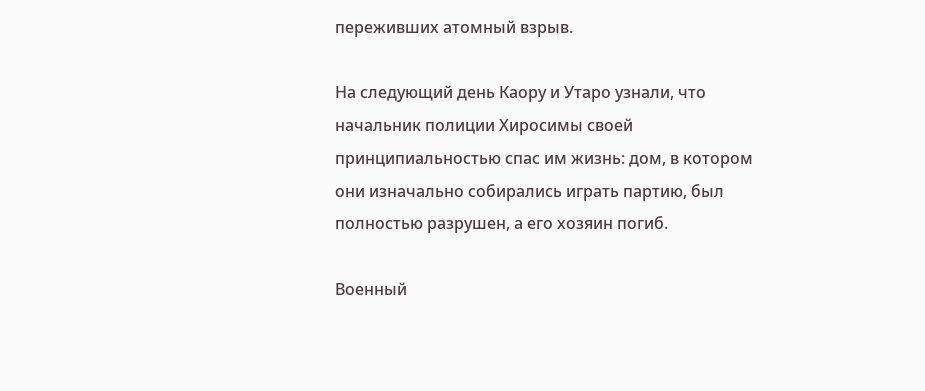переживших атомный взрыв.

На следующий день Каору и Утаро узнали, что начальник полиции Хиросимы своей принципиальностью спас им жизнь: дом, в котором они изначально собирались играть партию, был полностью разрушен, а его хозяин погиб.

Военный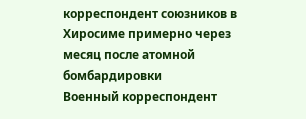корреспондент союзников в Хиросиме примерно через месяц после атомной бомбардировки
Военный корреспондент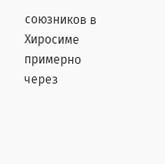союзников в Хиросиме примерно через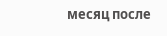месяц после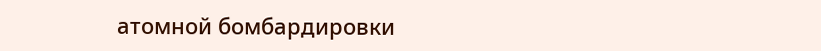атомной бомбардировки